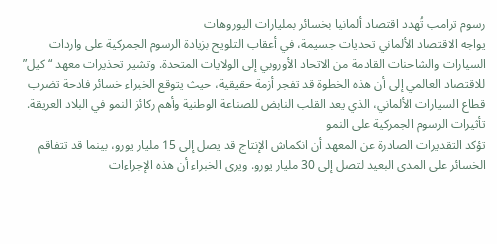رسوم ترامب تُهدد اقتصاد ألمانيا بخسائر بمليارات اليوروهات
يواجه الاقتصاد الألماني تحديات جسيمة، في أعقاب التلويح بزيادة الرسوم الجمركية على واردات السيارات والشاحنات القادمة من الاتحاد الأوروبي إلى الولايات المتحدة. وتشير تحذيرات معهد “كيل” للاقتصاد العالمي إلى أن هذه الخطوة قد تفجر أزمة حقيقية، حيث يتوقع الخبراء خسائر فادحة تضرب قطاع السيارات الألماني، الذي يعد القلب النابض للصناعة الوطنية وأهم ركائز النمو في البلاد العريقة.
تأثيرات الرسوم الجمركية على النمو
تؤكد التقديرات الصادرة عن المعهد أن انكماش الإنتاج قد يصل إلى 15 مليار يورو، بينما قد تتفاقم الخسائر على المدى البعيد لتصل إلى 30 مليار يورو. ويرى الخبراء أن هذه الإجراءات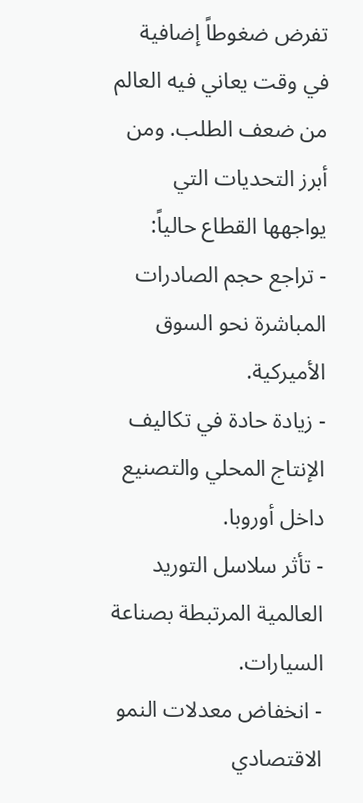تفرض ضغوطاً إضافية في وقت يعاني فيه العالم من ضعف الطلب. ومن أبرز التحديات التي يواجهها القطاع حالياً:
- تراجع حجم الصادرات المباشرة نحو السوق الأميركية.
- زيادة حادة في تكاليف الإنتاج المحلي والتصنيع داخل أوروبا.
- تأثر سلاسل التوريد العالمية المرتبطة بصناعة السيارات.
- انخفاض معدلات النمو الاقتصادي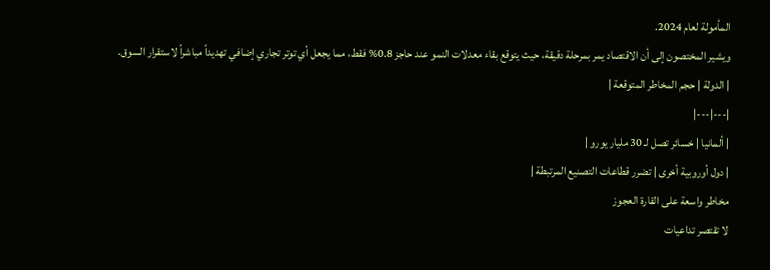المأمولة لعام 2024.
ويشير المختصون إلى أن الاقتصاد يمر بمرحلة دقيقة، حيث يتوقع بقاء معدلات النمو عند حاجز 0.8% فقط، مما يجعل أي توتر تجاري إضافي تهديداً مباشراً لاستقرار السوق.
| الدولة | حجم المخاطر المتوقعة |
|---|---|
| ألمانيا | خسائر تصل لـ 30 مليار يورو |
| دول أوروبية أخرى | تضرر قطاعات التصنيع المرتبطة |
مخاطر واسعة على القارة العجوز
لا تقتصر تداعيات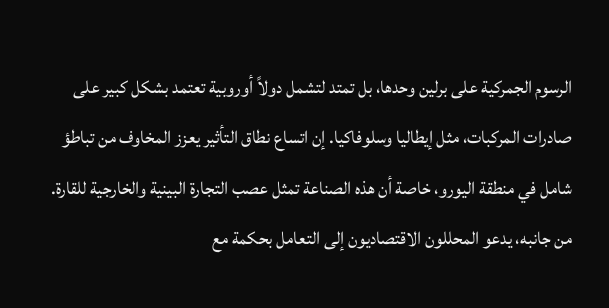الرسوم الجمركية على برلين وحدها، بل تمتد لتشمل دولاً أوروبية تعتمد بشكل كبير على صادرات المركبات، مثل إيطاليا وسلوفاكيا. إن اتساع نطاق التأثير يعزز المخاوف من تباطؤ شامل في منطقة اليورو، خاصة أن هذه الصناعة تمثل عصب التجارة البينية والخارجية للقارة.
من جانبه، يدعو المحللون الاقتصاديون إلى التعامل بحكمة مع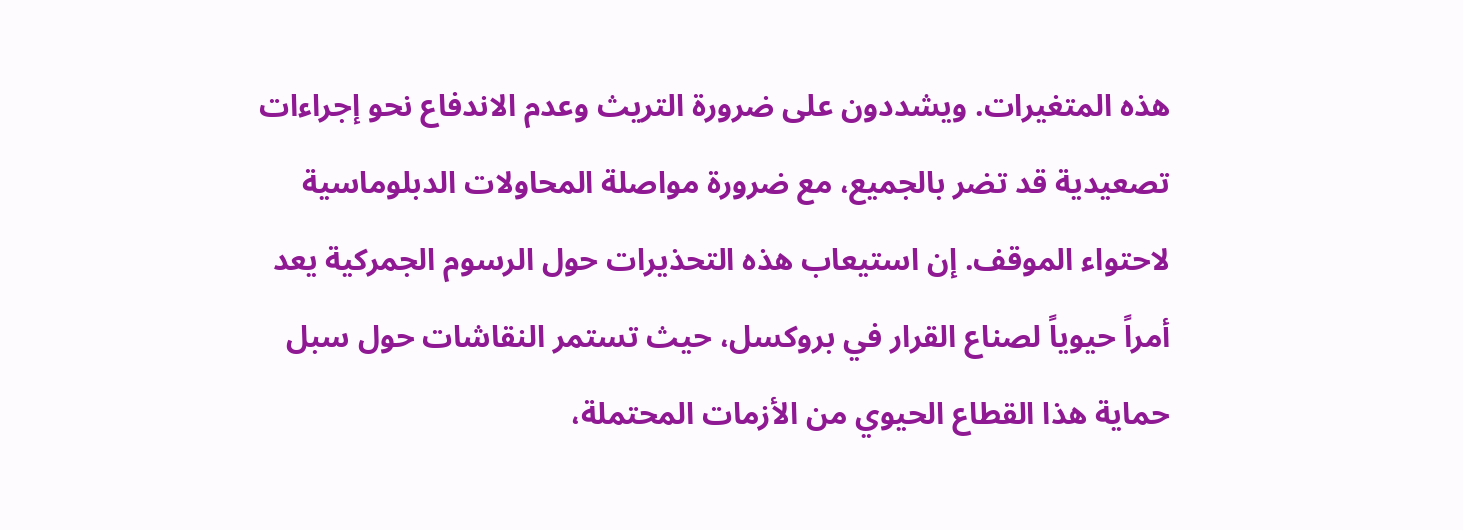هذه المتغيرات. ويشددون على ضرورة التريث وعدم الاندفاع نحو إجراءات تصعيدية قد تضر بالجميع، مع ضرورة مواصلة المحاولات الدبلوماسية لاحتواء الموقف. إن استيعاب هذه التحذيرات حول الرسوم الجمركية يعد أمراً حيوياً لصناع القرار في بروكسل، حيث تستمر النقاشات حول سبل حماية هذا القطاع الحيوي من الأزمات المحتملة،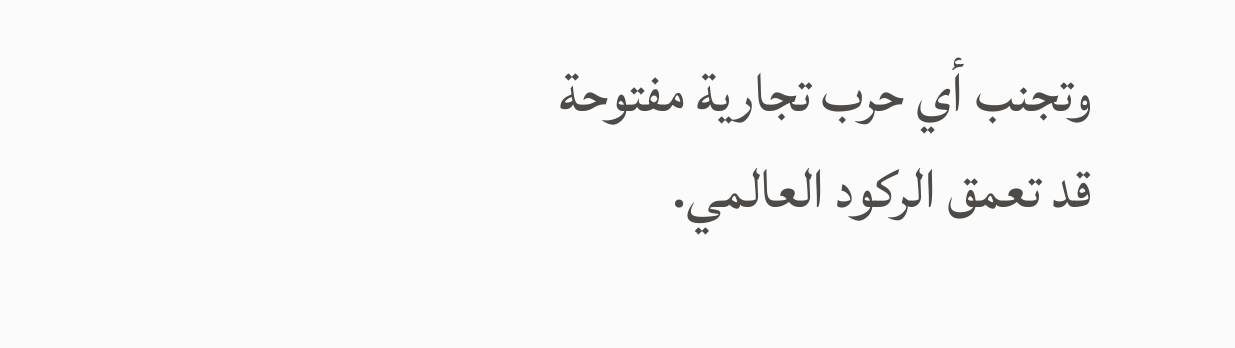وتجنب أي حرب تجارية مفتوحة قد تعمق الركود العالمي.